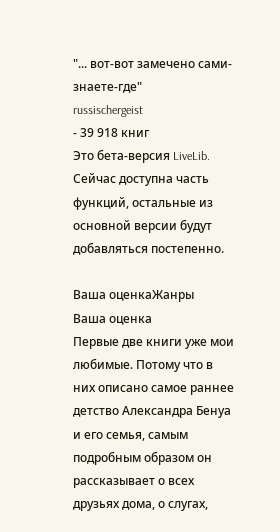"... вот-вот замечено сами-знаете-где"
russischergeist
- 39 918 книг
Это бета-версия LiveLib. Сейчас доступна часть функций, остальные из основной версии будут добавляться постепенно.

Ваша оценкаЖанры
Ваша оценка
Первые две книги уже мои любимые. Потому что в них описано самое раннее детство Александра Бенуа и его семья, самым подробным образом он рассказывает о всех друзьях дома, о слугах,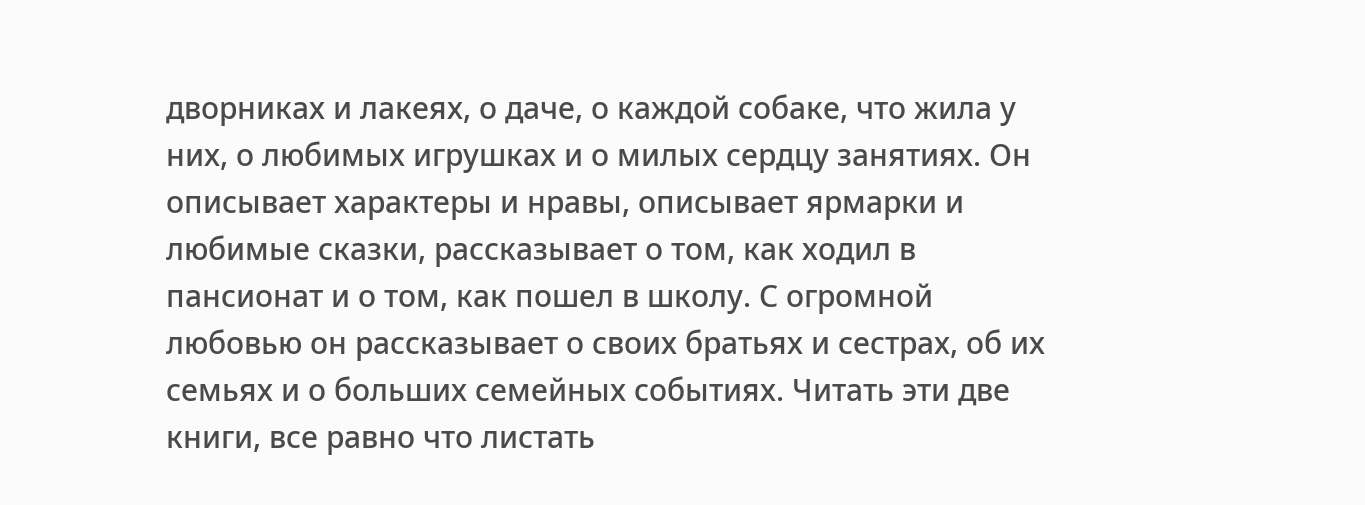дворниках и лакеях, о даче, о каждой собаке, что жила у них, о любимых игрушках и о милых сердцу занятиях. Он описывает характеры и нравы, описывает ярмарки и любимые сказки, рассказывает о том, как ходил в пансионат и о том, как пошел в школу. С огромной любовью он рассказывает о своих братьях и сестрах, об их семьях и о больших семейных событиях. Читать эти две книги, все равно что листать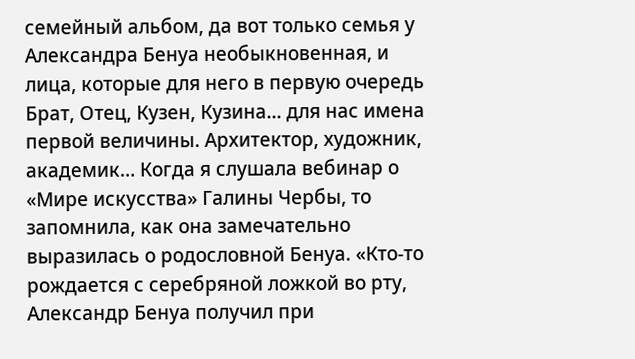семейный альбом, да вот только семья у Александра Бенуа необыкновенная, и лица, которые для него в первую очередь Брат, Отец, Кузен, Кузина... для нас имена первой величины. Архитектор, художник, академик… Когда я слушала вебинар о «Мире искусства» Галины Чербы, то запомнила, как она замечательно выразилась о родословной Бенуа. «Кто-то рождается с серебряной ложкой во рту, Александр Бенуа получил при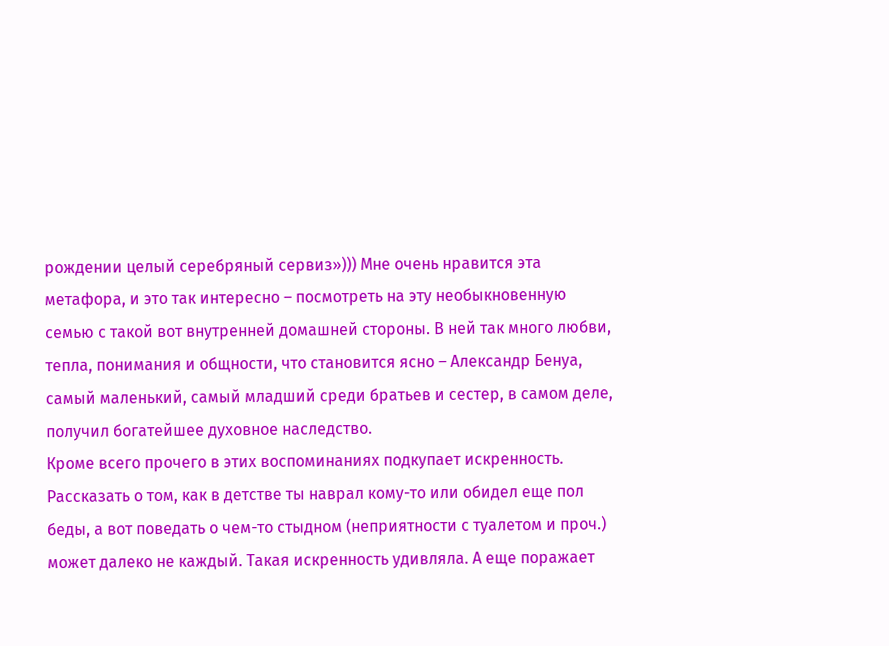рождении целый серебряный сервиз»))) Мне очень нравится эта метафора, и это так интересно – посмотреть на эту необыкновенную семью с такой вот внутренней домашней стороны. В ней так много любви, тепла, понимания и общности, что становится ясно – Александр Бенуа, самый маленький, самый младший среди братьев и сестер, в самом деле, получил богатейшее духовное наследство.
Кроме всего прочего в этих воспоминаниях подкупает искренность. Рассказать о том, как в детстве ты наврал кому-то или обидел еще пол беды, а вот поведать о чем-то стыдном (неприятности с туалетом и проч.) может далеко не каждый. Такая искренность удивляла. А еще поражает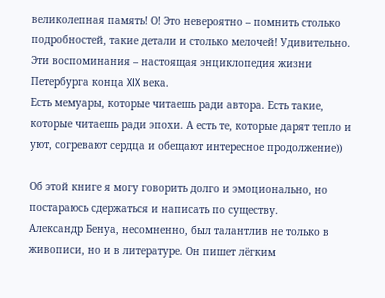великолепная память! О! Это невероятно – помнить столько подробностей, такие детали и столько мелочей! Удивительно. Эти воспоминания – настоящая энциклопедия жизни Петербурга конца XIX века.
Есть мемуары, которые читаешь ради автора. Есть такие, которые читаешь ради эпохи. А есть те, которые дарят тепло и уют, согревают сердца и обещают интересное продолжение))

Об этой книге я могу говорить долго и эмоционально, но постараюсь сдержаться и написать по существу.
Александр Бенуа, несомненно, был талантлив не только в живописи, но и в литературе. Он пишет лёгким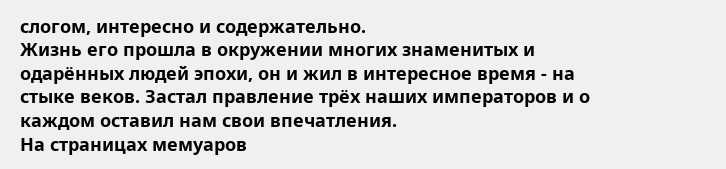слогом, интересно и содержательно.
Жизнь его прошла в окружении многих знаменитых и одарённых людей эпохи, он и жил в интересное время - на стыке веков. Застал правление трёх наших императоров и о каждом оставил нам свои впечатления.
На страницах мемуаров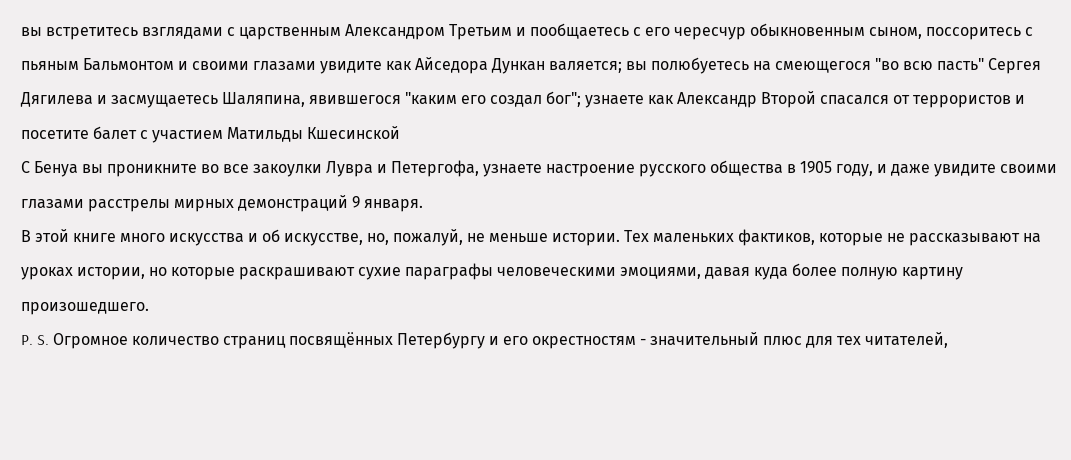вы встретитесь взглядами с царственным Александром Третьим и пообщаетесь с его чересчур обыкновенным сыном, поссоритесь с пьяным Бальмонтом и своими глазами увидите как Айседора Дункан валяется; вы полюбуетесь на смеющегося "во всю пасть" Сергея Дягилева и засмущаетесь Шаляпина, явившегося "каким его создал бог"; узнаете как Александр Второй спасался от террористов и посетите балет с участием Матильды Кшесинской
С Бенуа вы проникните во все закоулки Лувра и Петергофа, узнаете настроение русского общества в 1905 году, и даже увидите своими глазами расстрелы мирных демонстраций 9 января.
В этой книге много искусства и об искусстве, но, пожалуй, не меньше истории. Тех маленьких фактиков, которые не рассказывают на уроках истории, но которые раскрашивают сухие параграфы человеческими эмоциями, давая куда более полную картину произошедшего.
P. S. Огромное количество страниц посвящённых Петербургу и его окрестностям - значительный плюс для тех читателей,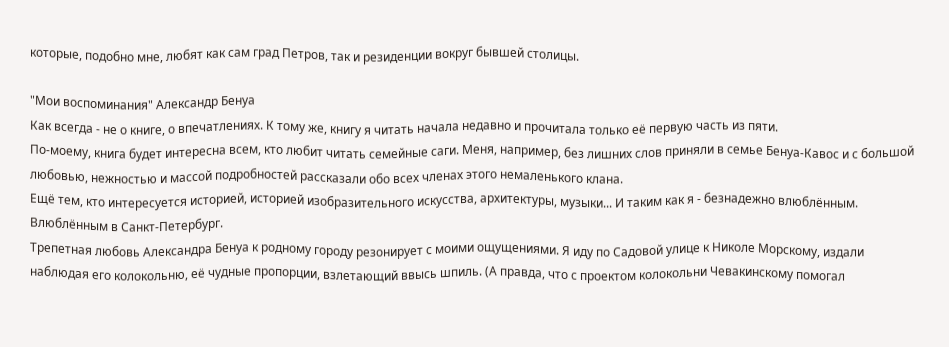которые, подобно мне, любят как сам град Петров, так и резиденции вокруг бывшей столицы.

"Мои воспоминания" Александр Бенуа
Как всегда - не о книге, о впечатлениях. К тому же, книгу я читать начала недавно и прочитала только её первую часть из пяти.
По-моему, книга будет интересна всем, кто любит читать семейные саги. Меня, например, без лишних слов приняли в семье Бенуа-Кавос и с большой любовью, нежностью и массой подробностей рассказали обо всех членах этого немаленького клана.
Ещё тем, кто интересуется историей, историей изобразительного искусства, архитектуры, музыки... И таким как я - безнадежно влюблённым. Влюблённым в Санкт-Петербург.
Трепетная любовь Александра Бенуа к родному городу резонирует с моими ощущениями. Я иду по Садовой улице к Николе Морскому, издали наблюдая его колокольню, её чудные пропорции, взлетающий ввысь шпиль. (А правда, что с проектом колокольни Чевакинскому помогал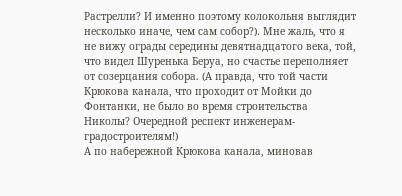Растрелли? И именно поэтому колокольня выглядит несколько иначе, чем сам собор?). Мне жаль, что я не вижу ограды середины девятнадцатого века, той, что видел Шуренька Беруа, но счастье переполняет от созерцания собора. (А правда, что той части Крюкова канала, что проходит от Мойки до Фонтанки, не было во время строительства Николы? Очередной респект инженерам-градостроителям!)
А по набережной Крюкова канала, миновав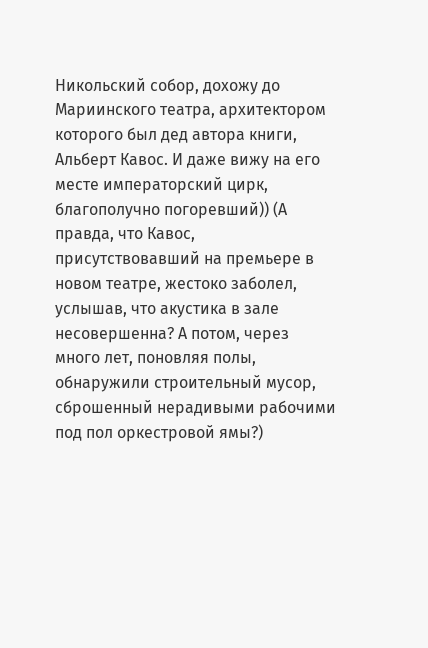Никольский собор, дохожу до Мариинского театра, архитектором которого был дед автора книги, Альберт Кавос. И даже вижу на его месте императорский цирк, благополучно погоревший)) (А правда, что Кавос, присутствовавший на премьере в новом театре, жестоко заболел, услышав, что акустика в зале несовершенна? А потом, через много лет, поновляя полы, обнаружили строительный мусор, сброшенный нерадивыми рабочими под пол оркестровой ямы?)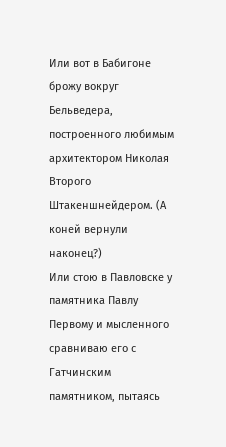Или вот в Бабигоне брожу вокруг Бельведера, построенного любимым архитектором Николая Второго Штакеншнейдером. (А коней вернули наконец?)
Или стою в Павловске у памятника Павлу Первому и мысленного сравниваю его с Гатчинским памятником, пытаясь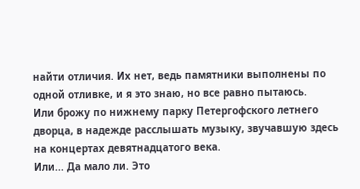найти отличия. Их нет, ведь памятники выполнены по одной отливке, и я это знаю, но все равно пытаюсь.
Или брожу по нижнему парку Петергофского летнего дворца, в надежде расслышать музыку, звучавшую здесь на концертах девятнадцатого века.
Или... Да мало ли. Это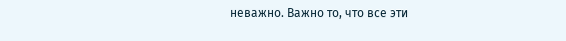неважно. Важно то, что все эти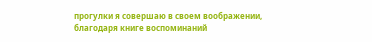прогулки я совершаю в своем воображении, благодаря книге воспоминаний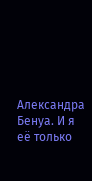Александра Бенуа. И я её только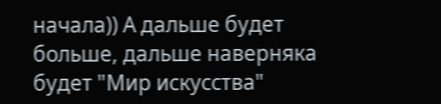начала)) А дальше будет больше, дальше наверняка будет "Мир искусства"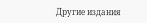Другие издания